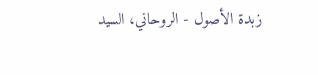زبدة الأصول - الروحاني، السيد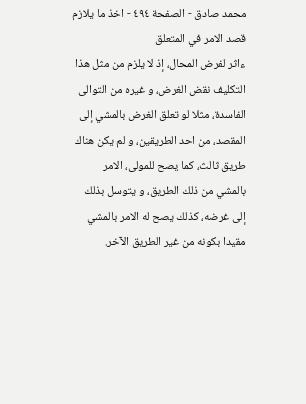محمد صادق - الصفحة ٤٩٤ - اخذ ما يلازم قصد الامر في المتعلق
ءاثر لفرض المحال، إذ لا يلزم من مثل هذا التكليف نقض الغرض، و غيره من التوالى الفاسدة، مثلا لو تعلق الغرض بالمشي إلى المقصد، من احد الطريقين، و لم يكن هناك طريق ثالث، كما يصح للمولى، الامر بالمشي من ذلك الطريق، و يتوسل بذلك إلى غرضه، كذلك يصح له الامر بالمشي مقيدا بكونه من غير الطريق الآخر.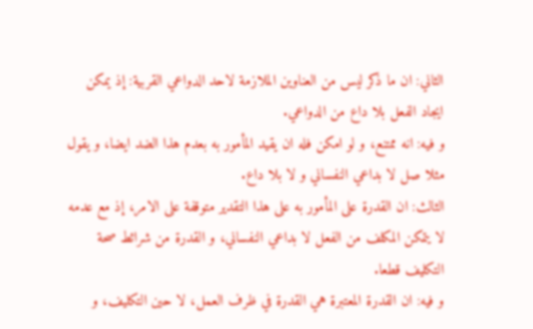الثاني: ان ما ذكر ليس من العناوين الملازمة لاحد الدواعي القربية: إذ يمكن ايجاد الفعل بلا داع من الدواعي.
و فيه: انه ممتنع، و لو امكن فله ان يقيد المأمور به بعدم هذا الضد ايضا، و يقول مثلا صل لا بداعي النفساني و لا بلا داع.
الثالث: ان القدرة على المأمور به على هذا التقدير متوقفة على الامر، إذ مع عدمه لا يتمكن المكلف من الفعل لا بداعي النفساني، و القدرة من شرائط صحة التكليف قطعا.
و فيه: ان القدرة المعتبرة هي القدرة في ظرف العمل، لا حين التكليف، و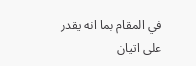في المقام بما انه يقدر على اتيان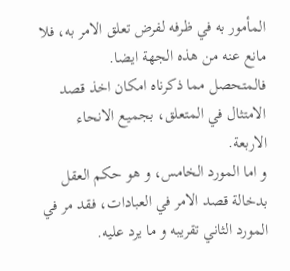المأمور به في ظرفه لفرض تعلق الامر به، فلا مانع عنه من هذه الجهة ايضا.
فالمتحصل مما ذكرناه امكان اخذ قصد الامتثال في المتعلق، بجميع الانحاء الاربعة.
و اما المورد الخامس، و هو حكم العقل بدخالة قصد الامر في العبادات، فقد مر في المورد الثاني تقريبه و ما يرد عليه.